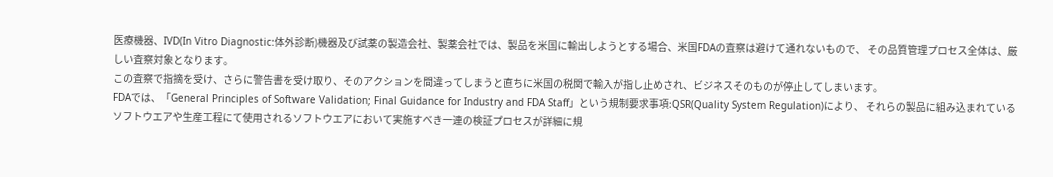医療機器、IVD(In Vitro Diagnostic:体外診断)機器及び試薬の製造会社、製薬会社では、製品を米国に輸出しようとする場合、米国FDAの査察は避けて通れないもので、 その品質管理プロセス全体は、厳しい査察対象となります。
この査察で指摘を受け、さらに警告書を受け取り、そのアクションを間違ってしまうと直ちに米国の税関で輸入が指し止めされ、ビジネスそのものが停止してしまいます。
FDAでは、「General Principles of Software Validation; Final Guidance for Industry and FDA Staff」という規制要求事項:QSR(Quality System Regulation)により、 それらの製品に組み込まれているソフトウエアや生産工程にて使用されるソフトウエアにおいて実施すべき一連の検証プロセスが詳細に規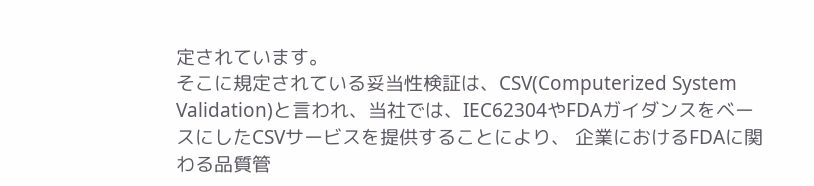定されています。
そこに規定されている妥当性検証は、CSV(Computerized System Validation)と言われ、当社では、IEC62304やFDAガイダンスをベースにしたCSVサービスを提供することにより、 企業におけるFDAに関わる品質管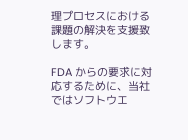理プロセスにおける課題の解決を支援致します。

FDA からの要求に対応するために、当社ではソフトウエ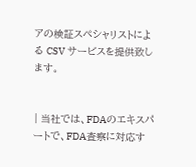アの検証スペシャリストによる CSV サービスを提供致します。


| 当社では、FDAのエキスパートで、FDA査察に対応す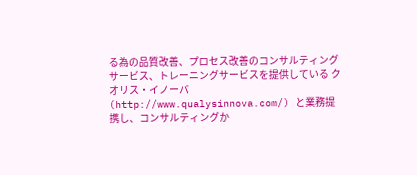る為の品質改善、プロセス改善のコンサルティングサービス、トレーニングサービスを提供している クオリス・イノーバ(http://www.qualysinnova.com/) と業務提携し、コンサルティングか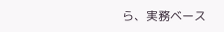ら、実務ベース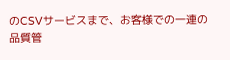のCSVサービスまで、お客様での一連の品質管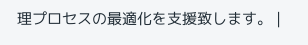理プロセスの最適化を支援致します。 |